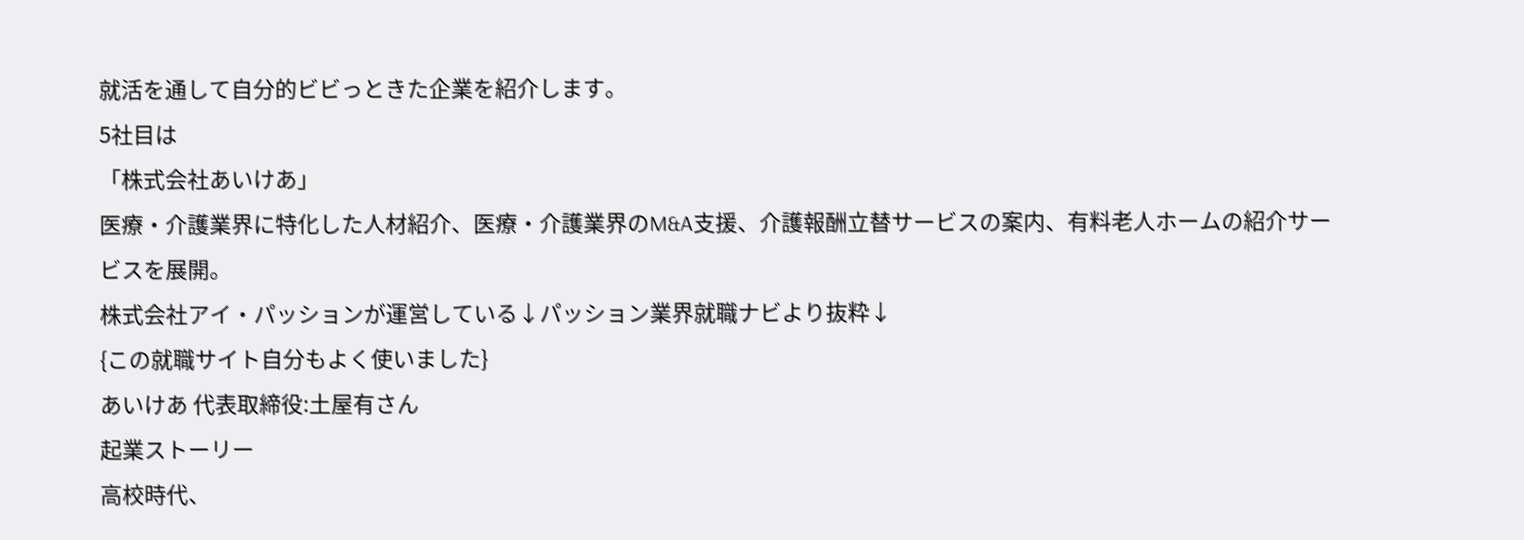就活を通して自分的ビビっときた企業を紹介します。
5社目は
「株式会社あいけあ」
医療・介護業界に特化した人材紹介、医療・介護業界のM&A支援、介護報酬立替サービスの案内、有料老人ホームの紹介サービスを展開。
株式会社アイ・パッションが運営している↓パッション業界就職ナビより抜粋↓
{この就職サイト自分もよく使いました}
あいけあ 代表取締役:土屋有さん
起業ストーリー
高校時代、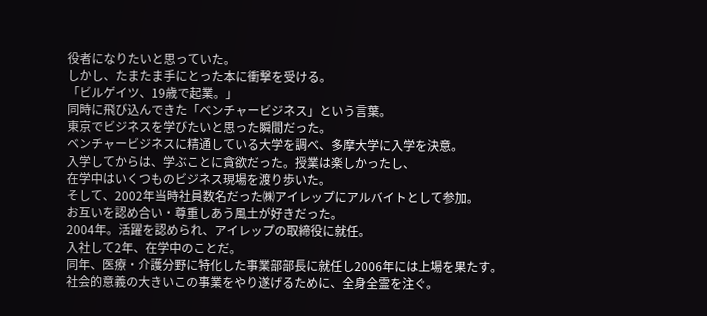役者になりたいと思っていた。
しかし、たまたま手にとった本に衝撃を受ける。
「ビルゲイツ、19歳で起業。」
同時に飛び込んできた「ベンチャービジネス」という言葉。
東京でビジネスを学びたいと思った瞬間だった。
ベンチャービジネスに精通している大学を調べ、多摩大学に入学を決意。
入学してからは、学ぶことに貪欲だった。授業は楽しかったし、
在学中はいくつものビジネス現場を渡り歩いた。
そして、2002年当時社員数名だった㈱アイレップにアルバイトとして参加。
お互いを認め合い・尊重しあう風土が好きだった。
2004年。活躍を認められ、アイレップの取締役に就任。
入社して2年、在学中のことだ。
同年、医療・介護分野に特化した事業部部長に就任し2006年には上場を果たす。
社会的意義の大きいこの事業をやり遂げるために、全身全霊を注ぐ。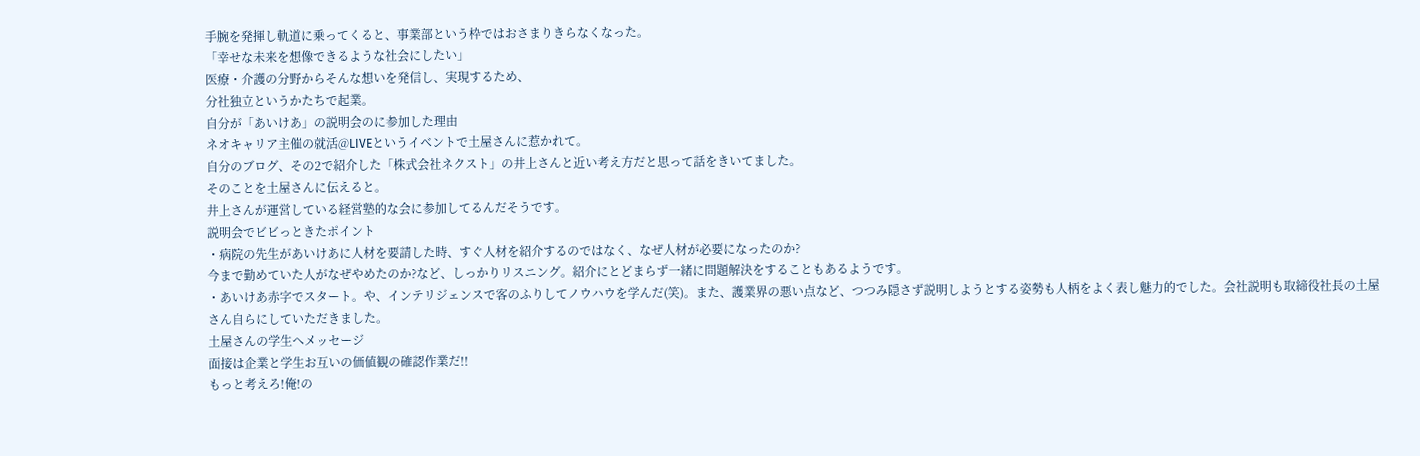手腕を発揮し軌道に乗ってくると、事業部という枠ではおさまりきらなくなった。
「幸せな未来を想像できるような社会にしたい」
医療・介護の分野からそんな想いを発信し、実現するため、
分社独立というかたちで起業。
自分が「あいけあ」の説明会のに参加した理由
ネオキャリア主催の就活@LIVEというイベントで土屋さんに惹かれて。
自分のブログ、その2で紹介した「株式会社ネクスト」の井上さんと近い考え方だと思って話をきいてました。
そのことを土屋さんに伝えると。
井上さんが運営している経営塾的な会に参加してるんだそうです。
説明会でビビっときたポイント
・病院の先生があいけあに人材を要請した時、すぐ人材を紹介するのではなく、なぜ人材が必要になったのか?
今まで勤めていた人がなぜやめたのか?など、しっかりリスニング。紹介にとどまらず一緒に問題解決をすることもあるようです。
・あいけあ赤字でスタート。や、インテリジェンスで客のふりしてノウハウを学んだ(笑)。また、護業界の悪い点など、つつみ隠さず説明しようとする姿勢も人柄をよく表し魅力的でした。会社説明も取締役社長の土屋さん自らにしていただきました。
土屋さんの学生へメッセージ
面接は企業と学生お互いの価値観の確認作業だ!!
もっと考えろ!俺!の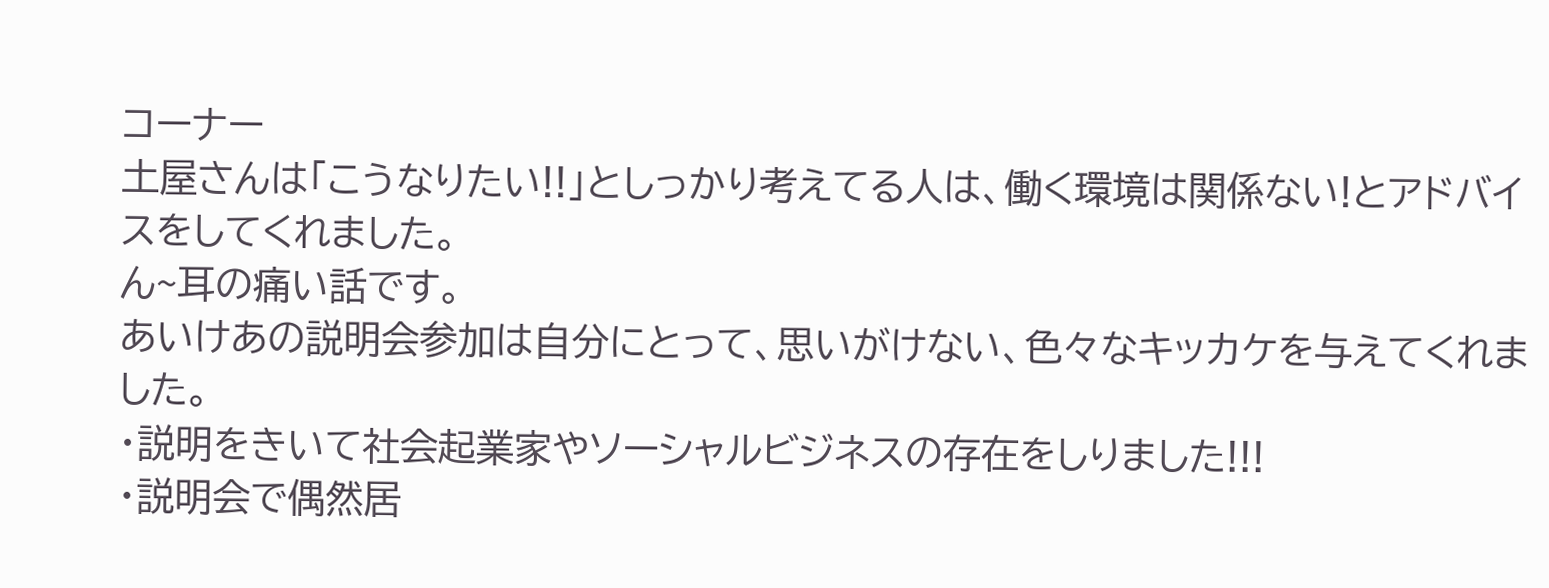コーナー
土屋さんは「こうなりたい!!」としっかり考えてる人は、働く環境は関係ない!とアドバイスをしてくれました。
ん~耳の痛い話です。
あいけあの説明会参加は自分にとって、思いがけない、色々なキッカケを与えてくれました。
・説明をきいて社会起業家やソーシャルビジネスの存在をしりました!!!
・説明会で偶然居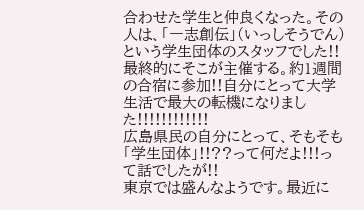合わせた学生と仲良くなった。その人は、「一志創伝」(いっしそうでん)という学生団体のスタッフでした!!最終的にそこが主催する。約1週間の合宿に参加!!自分にとって大学生活で最大の転機になりました!!!!!!!!!!!!
広島県民の自分にとって、そもそも「学生団体」!!??って何だよ!!!って話でしたが!!
東京では盛んなようです。最近に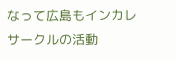なって広島もインカレサークルの活動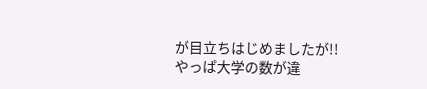が目立ちはじめましたが!!
やっぱ大学の数が違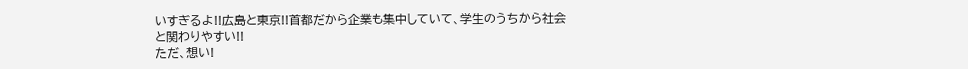いすぎるよ!!広島と東京!!首都だから企業も集中していて、学生のうちから社会と関わりやすい!!
ただ、想い!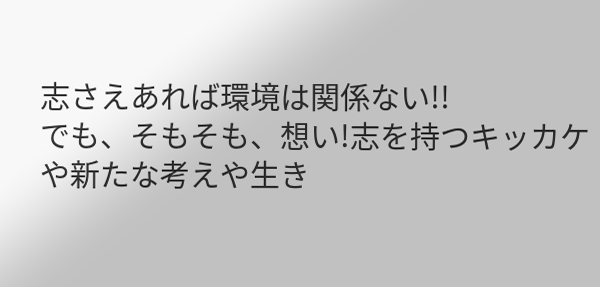志さえあれば環境は関係ない!!
でも、そもそも、想い!志を持つキッカケや新たな考えや生き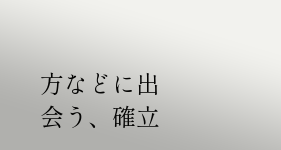方などに出会う、確立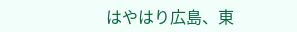はやはり広島、東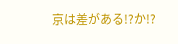京は差がある!?か!?